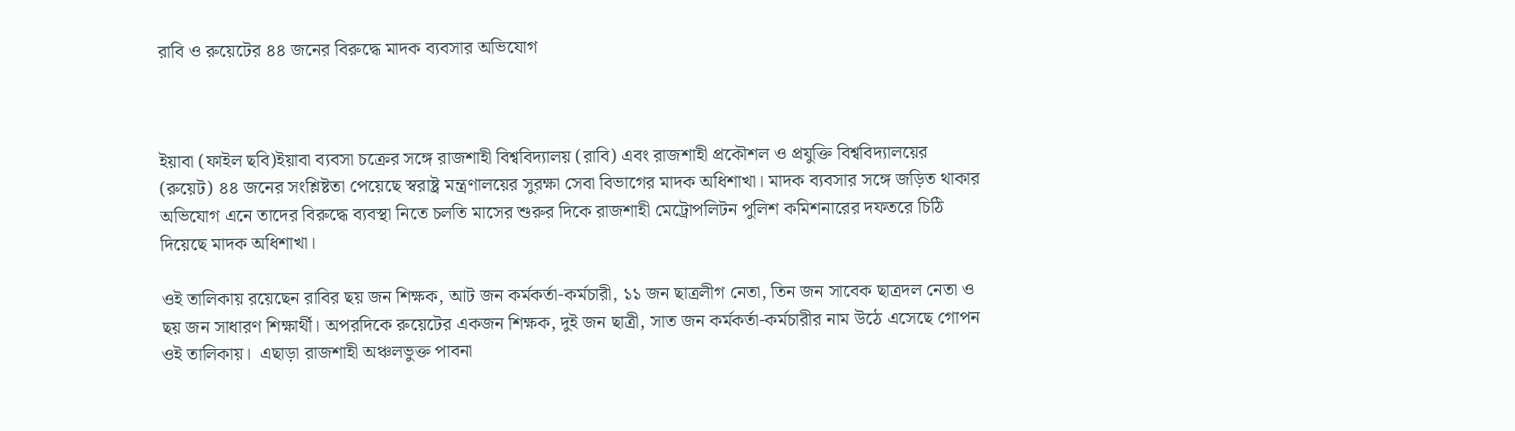রাবি ও রুয়েটের ৪৪ জনের বিরুদ্ধে মাদক ব্যবসার অভিযোগ



ইয়াবা (ফাইল ছবি)ইয়াবা ব্যবসা চক্রের সঙ্গে রাজশাহী বিশ্ববিদ্যালয় (রাবি) এবং রাজশাহী প্রকৌশল ও প্রযুক্তি বিশ্ববিদ্যালয়ের (রুয়েট) ৪৪ জনের সংশ্লিষ্টতা পেয়েছে স্বরাষ্ট্র মন্ত্রণালয়ের সুরক্ষা সেবা বিভাগের মাদক অধিশাখা। মাদক ব্যবসার সঙ্গে জড়িত থাকার অভিযোগ এনে তাদের বিরুদ্ধে ব্যবস্থা নিতে চলতি মাসের শুরুর দিকে রাজশাহী মেট্রোপলিটন পুলিশ কমিশনারের দফতরে চিঠি দিয়েছে মাদক অধিশাখা।

ওই তালিকায় রয়েছেন রাবির ছয় জন শিক্ষক, আট জন কর্মকর্তা-কর্মচারী, ১১ জন ছাত্রলীগ নেতা, তিন জন সাবেক ছাত্রদল নেতা ও ছয় জন সাধারণ শিক্ষার্থী। অপরদিকে রুয়েটের একজন শিক্ষক, দুই জন ছাত্রী, সাত জন কর্মকর্তা-কর্মচারীর নাম উঠে এসেছে গোপন ওই তালিকায়।  এছাড়া রাজশাহী অঞ্চলভুক্ত পাবনা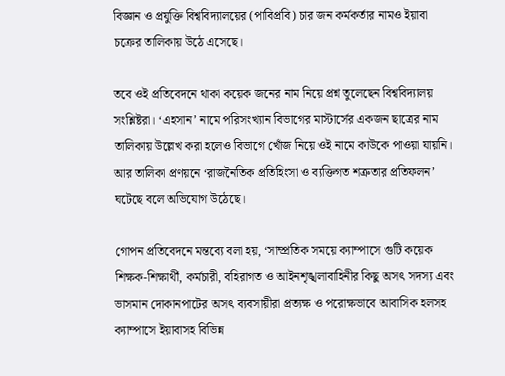বিজ্ঞান ও প্রযুক্তি বিশ্ববিদ্যালয়ের (পাবিপ্রবি) চার জন কর্মকর্তার নামও ইয়াবা চক্রের তালিকায় উঠে এসেছে।

তবে ওই প্রতিবেদনে থাকা কয়েক জনের নাম নিয়ে প্রশ্ন তুলেছেন বিশ্ববিদ্যালয় সংশ্লিষ্টরা। ‘এহসান’ নামে পরিসংখ্যান বিভাগের মাস্টার্সের একজন ছাত্রের নাম তালিকায় উল্লেখ করা হলেও বিভাগে খোঁজ নিয়ে ওই নামে কাউকে পাওয়া যায়নি।  আর তালিকা প্রণয়নে ‘রাজনৈতিক প্রতিহিংসা ও ব্যক্তিগত শত্রুতার প্রতিফলন’ ঘটেছে বলে অভিযোগ উঠেছে।

গোপন প্রতিবেদনে মন্তব্যে বলা হয়, ‘সাম্প্রতিক সময়ে ক্যাম্পাসে গুটি কয়েক শিক্ষক-শিক্ষার্থী, কর্মচারী, বহিরাগত ও আইনশৃঙ্খলাবাহিনীর কিছু অসৎ সদস্য এবং ভাসমান দোকানপাটের অসৎ ব্যবসায়ীরা প্রত্যক্ষ ও পরোক্ষভাবে আবাসিক হলসহ ক্যাম্পাসে ইয়াবাসহ বিভিন্ন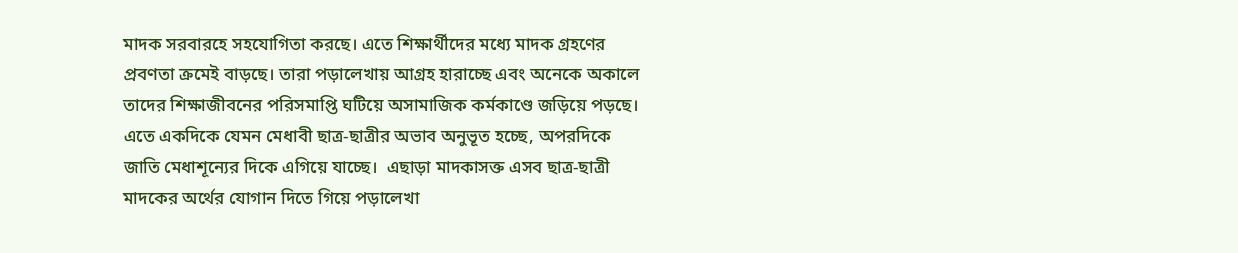মাদক সরবারহে সহযোগিতা করছে। এতে শিক্ষার্থীদের মধ্যে মাদক গ্রহণের প্রবণতা ক্রমেই বাড়ছে। তারা পড়ালেখায় আগ্রহ হারাচ্ছে এবং অনেকে অকালে তাদের শিক্ষাজীবনের পরিসমাপ্তি ঘটিয়ে অসামাজিক কর্মকাণ্ডে জড়িয়ে পড়ছে। এতে একদিকে যেমন মেধাবী ছাত্র-ছাত্রীর অভাব অনুভূত হচ্ছে, অপরদিকে জাতি মেধাশূন্যের দিকে এগিয়ে যাচ্ছে।  এছাড়া মাদকাসক্ত এসব ছাত্র-ছাত্রী মাদকের অর্থের যোগান দিতে গিয়ে পড়ালেখা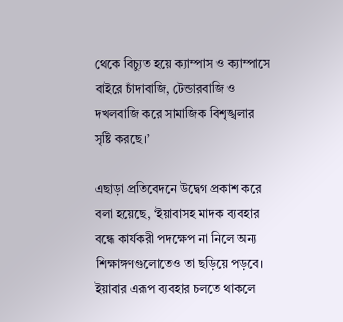থেকে বিচ্যুত হয়ে ক্যাম্পাস ও ক্যাম্পাসে বাইরে চাঁদাবাজি, টেন্ডারবাজি ও দখলবাজি করে সামাজিক বিশৃঙ্খলার সৃষ্টি করছে।’

এছাড়া প্রতিবেদনে উদ্বেগ প্রকাশ করে বলা হয়েছে, ‘ইয়াবাসহ মাদক ব্যবহার বন্ধে কার্যকরী পদক্ষেপ না নিলে অন্য শিক্ষাঙ্গণগুলোতেও তা ছড়িয়ে পড়বে। ইয়াবার এরূপ ব্যবহার চলতে থাকলে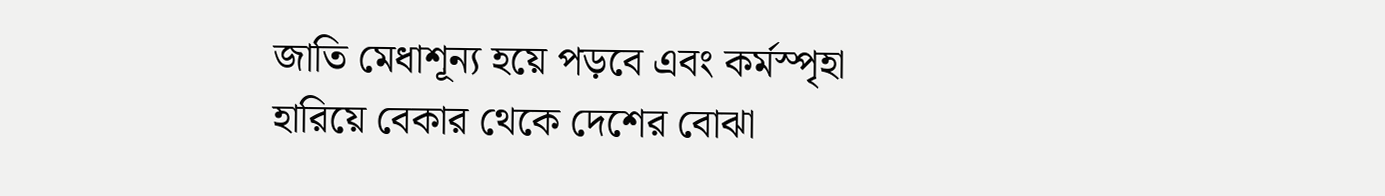জাতি মেধাশূন্য হয়ে পড়বে এবং কর্মস্পৃহা হারিয়ে বেকার থেকে দেশের বোঝা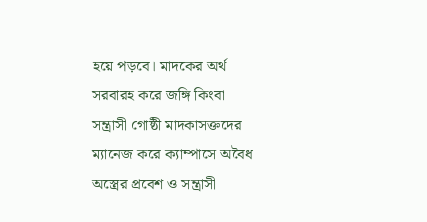হয়ে পড়বে। মাদকের অর্থ সরবারহ করে জঙ্গি কিংবা সন্ত্রাসী গোষ্ঠী মাদকাসক্তদের ম্যানেজ করে ক্যাম্পাসে অবৈধ অস্ত্রের প্রবেশ ও সন্ত্রাসী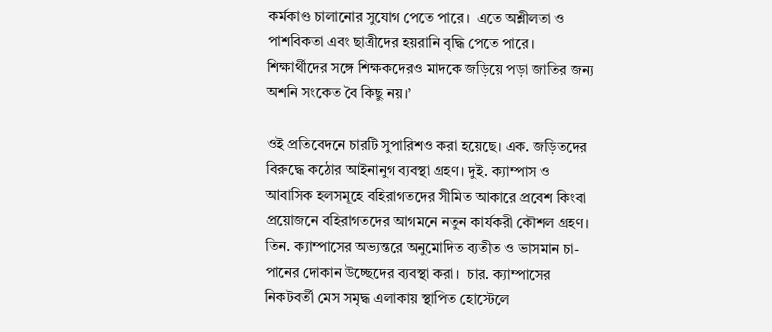কর্মকাণ্ড চালানোর সুযোগ পেতে পারে।  এতে অশ্লীলতা ও পাশবিকতা এবং ছাত্রীদের হয়রানি বৃদ্ধি পেতে পারে। শিক্ষার্থীদের সঙ্গে শিক্ষকদেরও মাদকে জড়িয়ে পড়া জাতির জন্য অশনি সংকেত বৈ কিছু নয়।’

ওই প্রতিবেদনে চারটি সুপারিশও করা হয়েছে। এক. জড়িতদের বিরুদ্ধে কঠোর আইনানুগ ব্যবস্থা গ্রহণ। দুই. ক্যাম্পাস ও আবাসিক হলসমূহে বহিরাগতদের সীমিত আকারে প্রবেশ কিংবা প্রয়োজনে বহিরাগতদের আগমনে নতুন কার্যকরী কৌশল গ্রহণ। তিন. ক্যাম্পাসের অভ্যন্তরে অনুমোদিত ব্যতীত ও ভাসমান চা-পানের দোকান উচ্ছেদের ব্যবস্থা করা।  চার. ক্যাম্পাসের নিকটবর্তী মেস সমৃদ্ধ এলাকায় স্থাপিত হোস্টেলে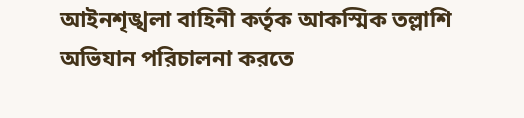আইনশৃঙ্খলা বাহিনী কর্তৃক আকস্মিক তল্লাশি অভিযান পরিচালনা করতে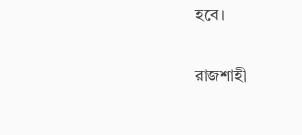হবে।

রাজশাহী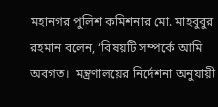মহানগর পুলিশ কমিশনার মো. মাহবুবুর রহমান বলেন, ‘বিষয়টি সম্পর্কে আমি অবগত।  মন্ত্রণালয়ের নির্দেশনা অনুযায়ী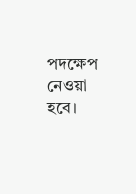পদক্ষেপ নেওয়া হবে।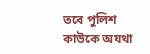তবে পুলিশ কাউকে অযথা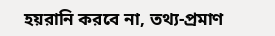হয়রানি করবে না, তথ্য-প্রমাণ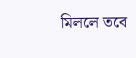মিললে তবে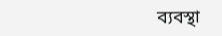ব্যবস্থা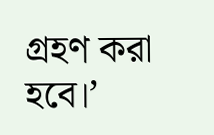গ্রহণ করা হবে।’